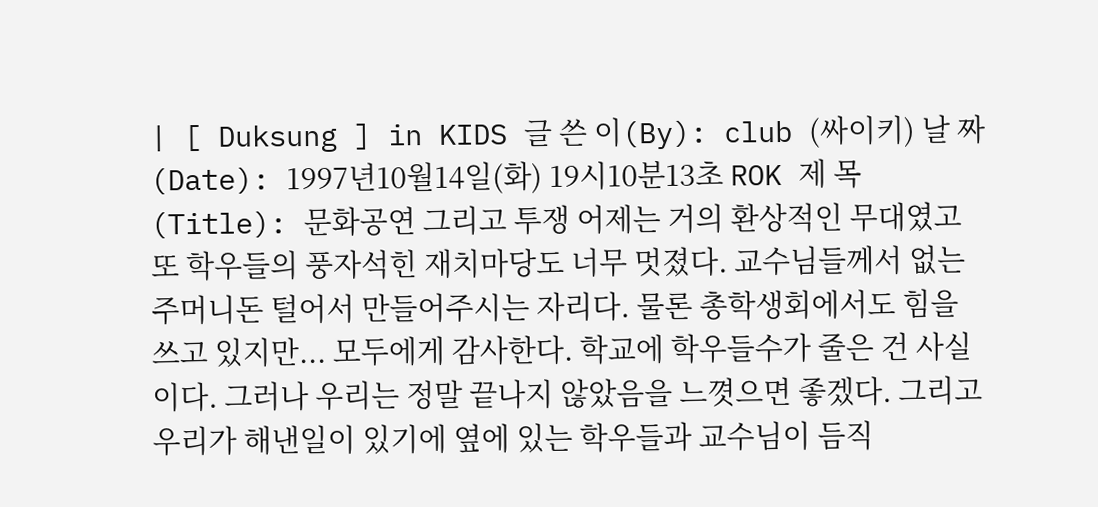| [ Duksung ] in KIDS 글 쓴 이(By): club (싸이키) 날 짜 (Date): 1997년10월14일(화) 19시10분13초 ROK 제 목(Title): 문화공연 그리고 투쟁 어제는 거의 환상적인 무대였고 또 학우들의 풍자석힌 재치마당도 너무 멋졌다. 교수님들께서 없는 주머니돈 털어서 만들어주시는 자리다. 물론 총학생회에서도 힘을 쓰고 있지만... 모두에게 감사한다. 학교에 학우들수가 줄은 건 사실이다. 그러나 우리는 정말 끝나지 않았음을 느꼇으면 좋겠다. 그리고 우리가 해낸일이 있기에 옆에 있는 학우들과 교수님이 듬직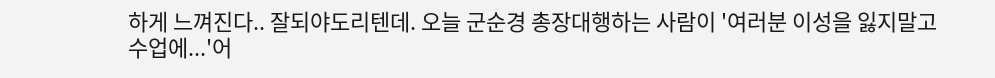하게 느껴진다.. 잘되야도리텐데. 오늘 군순경 총장대행하는 사람이 '여러분 이성을 잃지말고 수업에...'어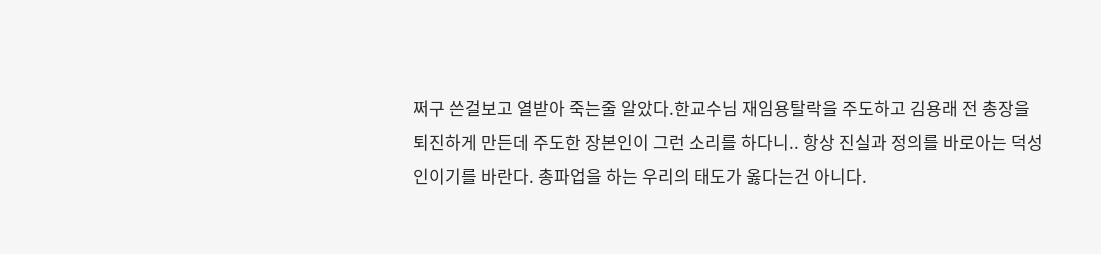쩌구 쓴걸보고 열받아 죽는줄 알았다.한교수님 재임용탈락을 주도하고 김용래 전 총장을 퇴진하게 만든데 주도한 장본인이 그런 소리를 하다니.. 항상 진실과 정의를 바로아는 덕성인이기를 바란다. 총파업을 하는 우리의 태도가 옳다는건 아니다.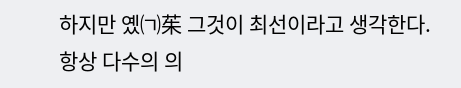하지만 옜㈀茱 그것이 최선이라고 생각한다.항상 다수의 의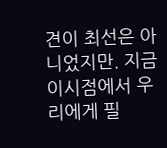견이 최선은 아니었지만. 지금 이시점에서 우리에게 필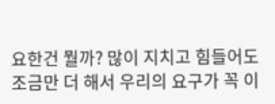요한건 뭘까? 많이 지치고 힘들어도 조금만 더 해서 우리의 요구가 꼭 이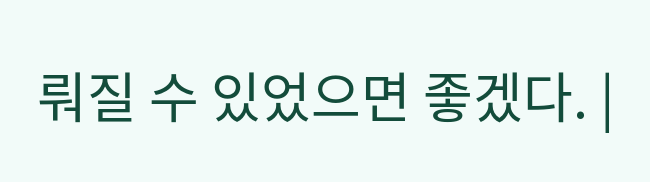뤄질 수 있었으면 좋겠다. |